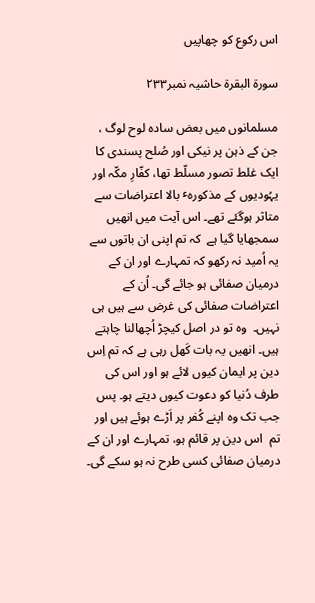اس رکوع کو چھاپیں

سورة البقرة حاشیہ نمبر۲۳۳

مسلمانوں میں بعض سادہ لوح لوگ ، جن کے ذہن پر نیکی اور صُلح پسندی کا ایک غلط تصور مسلّط تھا، کفّارِ مکّہ اور یہُودیوں کے مذکورہٴ بالا اعتراضات سے متاثر ہوگئے تھے۔ اس آیت میں انھیں سمجھایا گیا ہے  کہ تم اپنی ان باتوں سے یہ اُمید نہ رکھو کہ تمہارے اور ان کے درمیان صفائی ہو جائے گی۔ اُن کے اعتراضات صفائی کی غرض سے ہیں ہی نہیں۔  وہ تو در اصل کیچڑ اُچھالنا چاہتے ہیں۔ انھیں یہ بات کَھل رہی ہے کہ تم اِس دین پر ایمان کیوں لائے ہو اور اس کی طرف دُنیا کو دعوت کیوں دیتے ہو۔ پس جب تک وہ اپنے کُفر پر اَڑے ہوئے ہیں اور تم  اس دین پر قائم ہو، تمہارے اور ان کے درمیان صفائی کسی طرح نہ ہو سکے گی۔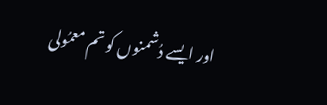اور ایسے دُشمنوں کو تم معمُولی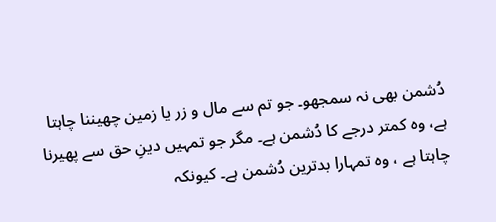دُشمن بھی نہ سمجھو۔ جو تم سے مال و زر یا زمین چھیننا چاہتا ہے، وہ کمتر درجے کا دُشمن ہے۔ مگر جو تمہیں دینِ حق سے پھیرنا چاہتا ہے ، وہ تمہارا بدترین دُشمن ہے۔ کیونکہ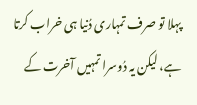پہلا تو صرف تمہاری دُنیا ہی خراب کرتا ہے، لیکن یہ دُوسرا تمہیں آخرت کے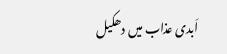اَبدی عذاب میں دھکیل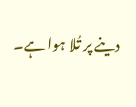دینے پر تُلا ہوا ہے۔